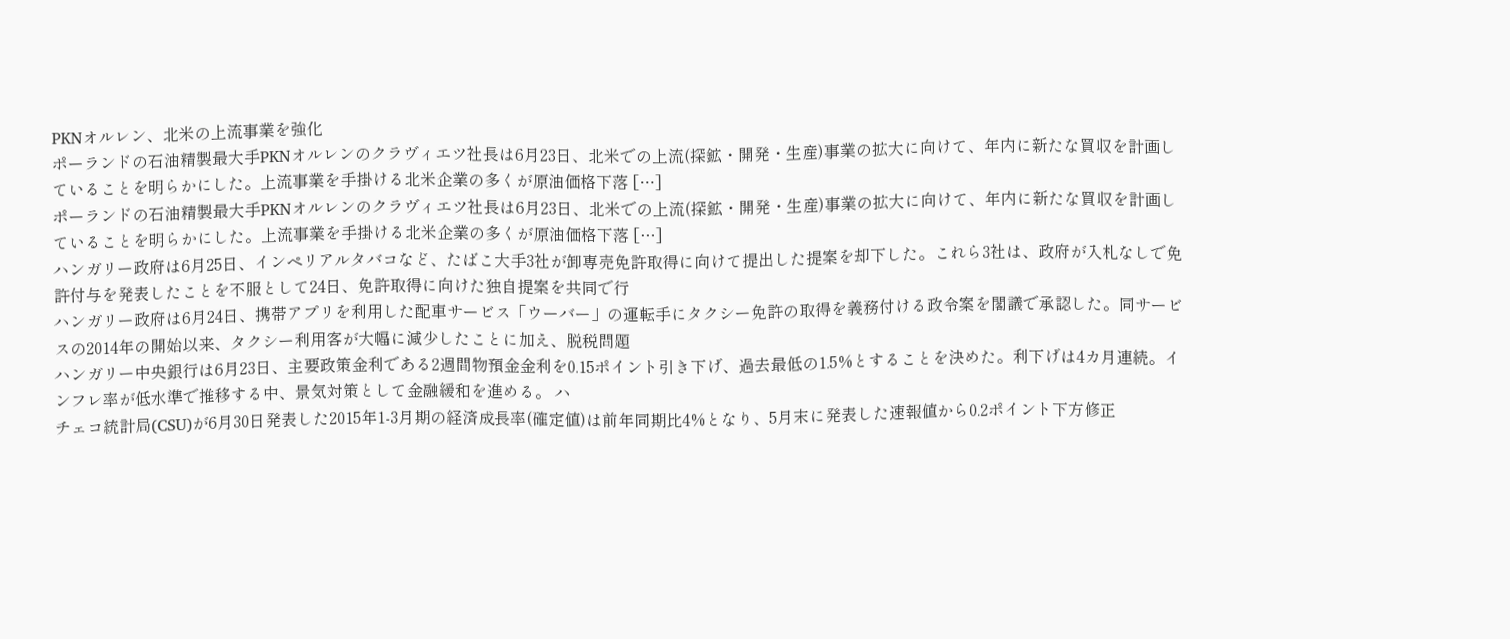PKNオルレン、北米の上流事業を強化
ポーランドの石油精製最大手PKNオルレンのクラヴィエツ社長は6月23日、北米での上流(探鉱・開発・生産)事業の拡大に向けて、年内に新たな買収を計画していることを明らかにした。上流事業を手掛ける北米企業の多くが原油価格下落 […]
ポーランドの石油精製最大手PKNオルレンのクラヴィエツ社長は6月23日、北米での上流(探鉱・開発・生産)事業の拡大に向けて、年内に新たな買収を計画していることを明らかにした。上流事業を手掛ける北米企業の多くが原油価格下落 […]
ハンガリー政府は6月25日、インペリアルタバコなど、たばこ大手3社が卸専売免許取得に向けて提出した提案を却下した。これら3社は、政府が入札なしで免許付与を発表したことを不服として24日、免許取得に向けた独自提案を共同で行
ハンガリー政府は6月24日、携帯アプリを利用した配車サービス「ウーバー」の運転手にタクシー免許の取得を義務付ける政令案を閣議で承認した。同サービスの2014年の開始以来、タクシー利用客が大幅に減少したことに加え、脱税問題
ハンガリー中央銀行は6月23日、主要政策金利である2週間物預金金利を0.15ポイント引き下げ、過去最低の1.5%とすることを決めた。利下げは4カ月連続。インフレ率が低水準で推移する中、景気対策として金融緩和を進める。 ハ
チェコ統計局(CSU)が6月30日発表した2015年1-3月期の経済成長率(確定値)は前年同期比4%となり、5月末に発表した速報値から0.2ポイント下方修正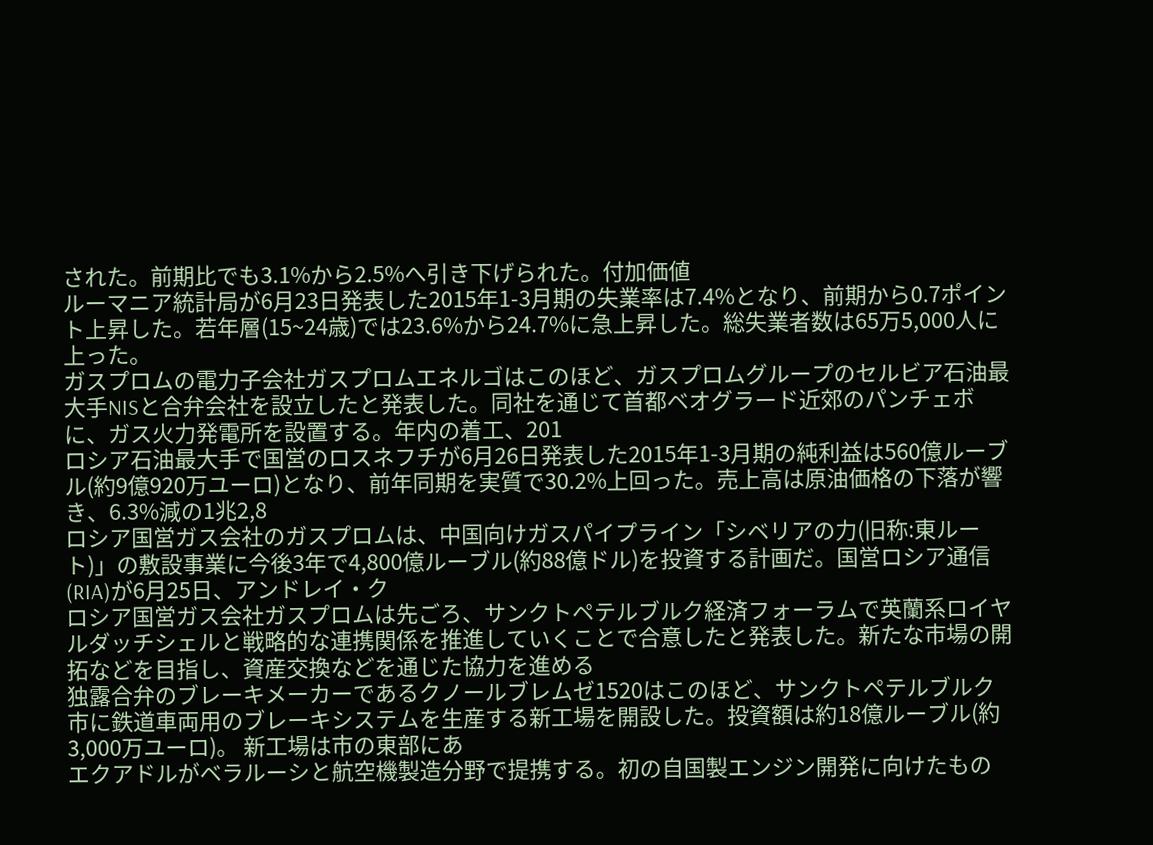された。前期比でも3.1%から2.5%へ引き下げられた。付加価値
ルーマニア統計局が6月23日発表した2015年1-3月期の失業率は7.4%となり、前期から0.7ポイント上昇した。若年層(15~24歳)では23.6%から24.7%に急上昇した。総失業者数は65万5,000人に上った。
ガスプロムの電力子会社ガスプロムエネルゴはこのほど、ガスプロムグループのセルビア石油最大手NISと合弁会社を設立したと発表した。同社を通じて首都ベオグラード近郊のパンチェボに、ガス火力発電所を設置する。年内の着工、201
ロシア石油最大手で国営のロスネフチが6月26日発表した2015年1-3月期の純利益は560億ルーブル(約9億920万ユーロ)となり、前年同期を実質で30.2%上回った。売上高は原油価格の下落が響き、6.3%減の1兆2,8
ロシア国営ガス会社のガスプロムは、中国向けガスパイプライン「シベリアの力(旧称:東ルート)」の敷設事業に今後3年で4,800億ルーブル(約88億ドル)を投資する計画だ。国営ロシア通信(RIA)が6月25日、アンドレイ・ク
ロシア国営ガス会社ガスプロムは先ごろ、サンクトペテルブルク経済フォーラムで英蘭系ロイヤルダッチシェルと戦略的な連携関係を推進していくことで合意したと発表した。新たな市場の開拓などを目指し、資産交換などを通じた協力を進める
独露合弁のブレーキメーカーであるクノールブレムゼ1520はこのほど、サンクトペテルブルク市に鉄道車両用のブレーキシステムを生産する新工場を開設した。投資額は約18億ルーブル(約3,000万ユーロ)。 新工場は市の東部にあ
エクアドルがベラルーシと航空機製造分野で提携する。初の自国製エンジン開発に向けたもの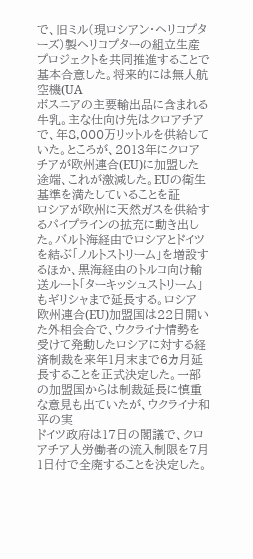で、旧ミル(現ロシアン・ヘリコプターズ)製ヘリコプターの組立生産プロジェクトを共同推進することで基本合意した。将来的には無人航空機(UA
ボスニアの主要輸出品に含まれる牛乳。主な仕向け先はクロアチアで、年8,000万リットルを供給していた。ところが、2013年にクロアチアが欧州連合(EU)に加盟した途端、これが激減した。EUの衛生基準を満たしていることを証
ロシアが欧州に天然ガスを供給するパイプラインの拡充に動き出した。バルト海経由でロシアとドイツを結ぶ「ノルトストリーム」を増設するほか、黒海経由のトルコ向け輸送ルート「ターキッシュストリーム」もギリシャまで延長する。ロシア
欧州連合(EU)加盟国は22日開いた外相会合で、ウクライナ情勢を受けて発動したロシアに対する経済制裁を来年1月末まで6カ月延長することを正式決定した。一部の加盟国からは制裁延長に慎重な意見も出ていたが、ウクライナ和平の実
ドイツ政府は17日の閣議で、クロアチア人労働者の流入制限を7月1日付で全廃することを決定した。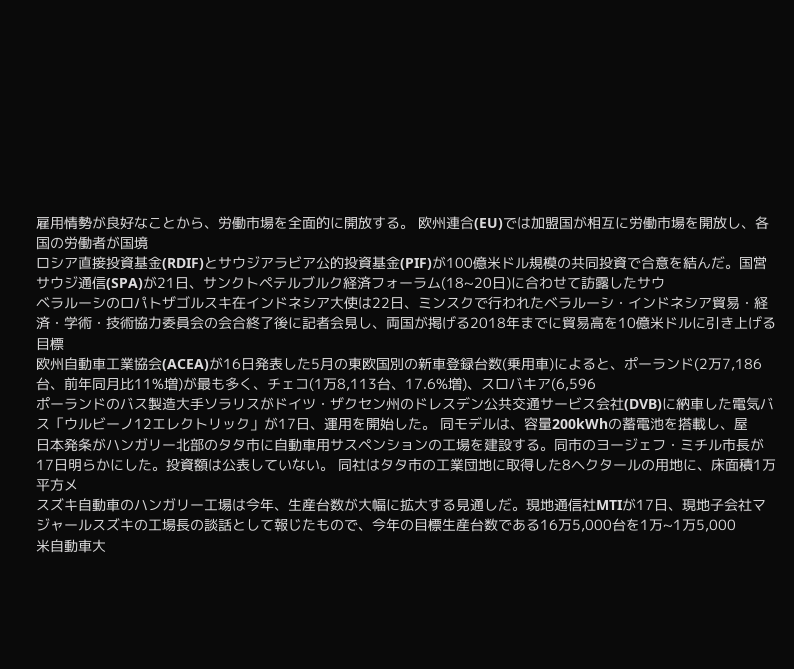雇用情勢が良好なことから、労働市場を全面的に開放する。 欧州連合(EU)では加盟国が相互に労働市場を開放し、各国の労働者が国境
ロシア直接投資基金(RDIF)とサウジアラビア公的投資基金(PIF)が100億米ドル規模の共同投資で合意を結んだ。国営サウジ通信(SPA)が21日、サンクトペテルブルク経済フォーラム(18~20日)に合わせて訪露したサウ
ベラルーシのロパトザゴルスキ在インドネシア大使は22日、ミンスクで行われたベラルーシ・インドネシア貿易・経済・学術・技術協力委員会の会合終了後に記者会見し、両国が掲げる2018年までに貿易高を10億米ドルに引き上げる目標
欧州自動車工業協会(ACEA)が16日発表した5月の東欧国別の新車登録台数(乗用車)によると、ポーランド(2万7,186台、前年同月比11%増)が最も多く、チェコ(1万8,113台、17.6%増)、スロバキア(6,596
ポーランドのバス製造大手ソラリスがドイツ・ザクセン州のドレスデン公共交通サービス会社(DVB)に納車した電気バス「ウルビーノ12エレクトリック」が17日、運用を開始した。 同モデルは、容量200kWhの蓄電池を搭載し、屋
日本発条がハンガリー北部のタタ市に自動車用サスペンションの工場を建設する。同市のヨージェフ・ミチル市長が17日明らかにした。投資額は公表していない。 同社はタタ市の工業団地に取得した8ヘクタールの用地に、床面積1万平方メ
スズキ自動車のハンガリー工場は今年、生産台数が大幅に拡大する見通しだ。現地通信社MTIが17日、現地子会社マジャールスズキの工場長の談話として報じたもので、今年の目標生産台数である16万5,000台を1万~1万5,000
米自動車大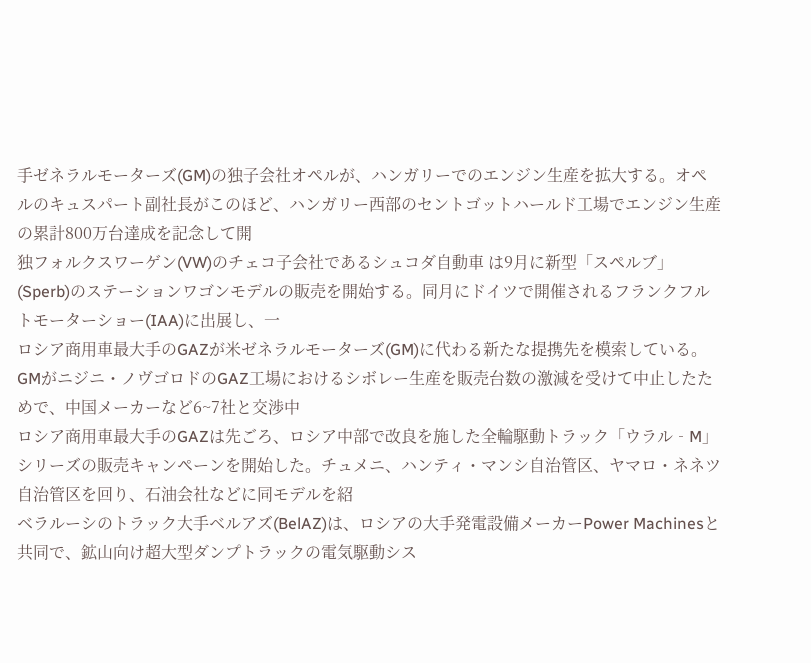手ゼネラルモーターズ(GM)の独子会社オペルが、ハンガリーでのエンジン生産を拡大する。オペルのキュスパート副社長がこのほど、ハンガリー西部のセントゴットハールド工場でエンジン生産の累計800万台達成を記念して開
独フォルクスワーゲン(VW)のチェコ子会社であるシュコダ自動車 は9月に新型「スペルブ」(Sperb)のステーションワゴンモデルの販売を開始する。同月にドイツで開催されるフランクフルトモーターショー(IAA)に出展し、一
ロシア商用車最大手のGAZが米ゼネラルモーターズ(GM)に代わる新たな提携先を模索している。GMがニジニ・ノヴゴロドのGAZ工場におけるシボレー生産を販売台数の激減を受けて中止したためで、中国メーカーなど6~7社と交渉中
ロシア商用車最大手のGAZは先ごろ、ロシア中部で改良を施した全輪駆動トラック「ウラル‐M」シリーズの販売キャンペーンを開始した。チュメニ、ハンティ・マンシ自治管区、ヤマロ・ネネツ自治管区を回り、石油会社などに同モデルを紹
ベラルーシのトラック大手ベルアズ(BelAZ)は、ロシアの大手発電設備メーカーPower Machinesと共同で、鉱山向け超大型ダンプトラックの電気駆動シス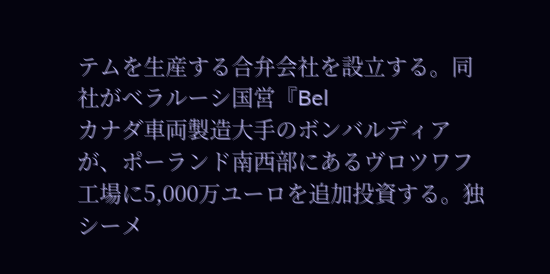テムを生産する合弁会社を設立する。同社がベラルーシ国営『Bel
カナダ車両製造大手のボンバルディアが、ポーランド南西部にあるヴロツワフ工場に5,000万ユーロを追加投資する。独シーメ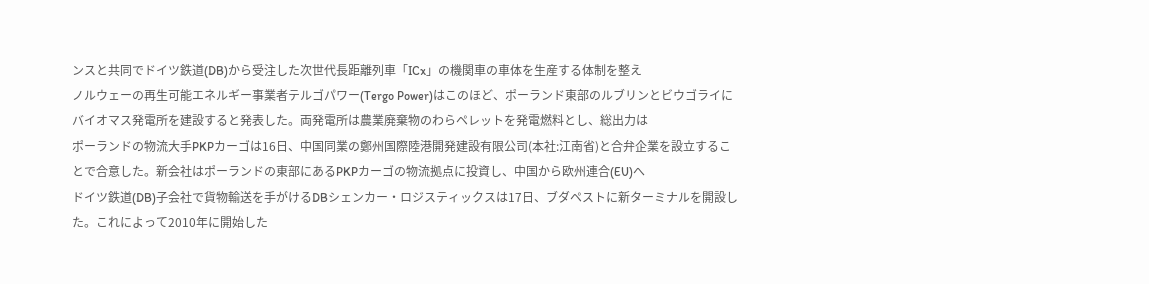ンスと共同でドイツ鉄道(DB)から受注した次世代長距離列車「ICx」の機関車の車体を生産する体制を整え
ノルウェーの再生可能エネルギー事業者テルゴパワー(Tergo Power)はこのほど、ポーランド東部のルブリンとビウゴライにバイオマス発電所を建設すると発表した。両発電所は農業廃棄物のわらペレットを発電燃料とし、総出力は
ポーランドの物流大手PKPカーゴは16日、中国同業の鄭州国際陸港開発建設有限公司(本社:江南省)と合弁企業を設立することで合意した。新会社はポーランドの東部にあるPKPカーゴの物流拠点に投資し、中国から欧州連合(EU)へ
ドイツ鉄道(DB)子会社で貨物輸送を手がけるDBシェンカー・ロジスティックスは17日、ブダペストに新ターミナルを開設した。これによって2010年に開始した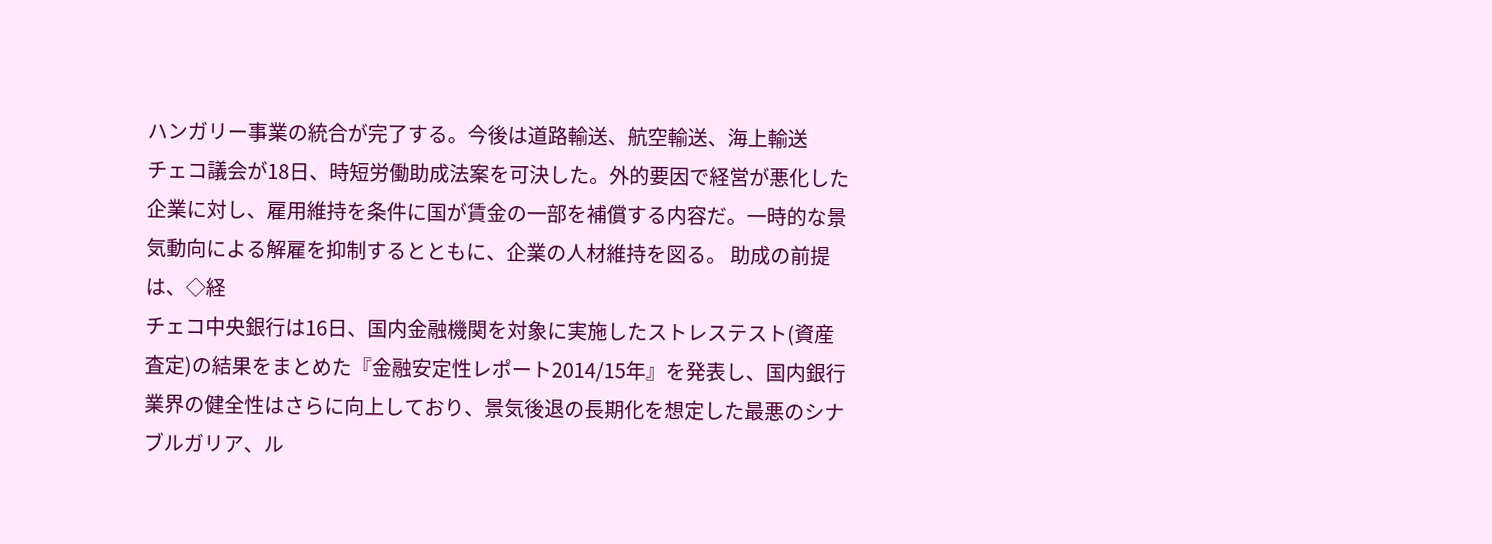ハンガリー事業の統合が完了する。今後は道路輸送、航空輸送、海上輸送
チェコ議会が18日、時短労働助成法案を可決した。外的要因で経営が悪化した企業に対し、雇用維持を条件に国が賃金の一部を補償する内容だ。一時的な景気動向による解雇を抑制するとともに、企業の人材維持を図る。 助成の前提は、◇経
チェコ中央銀行は16日、国内金融機関を対象に実施したストレステスト(資産査定)の結果をまとめた『金融安定性レポート2014/15年』を発表し、国内銀行業界の健全性はさらに向上しており、景気後退の長期化を想定した最悪のシナ
ブルガリア、ル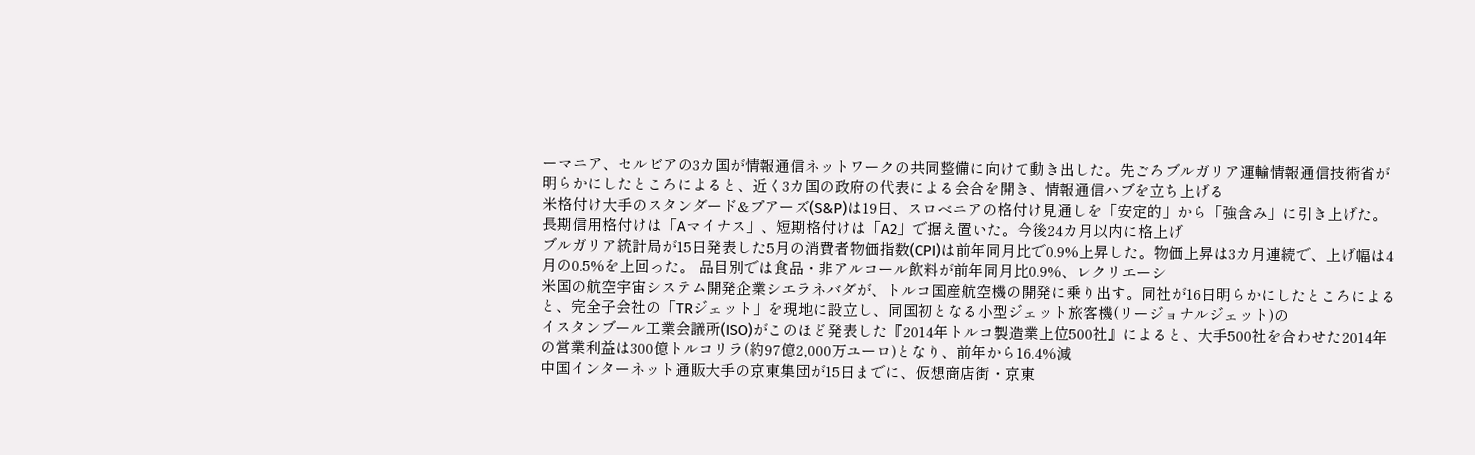ーマニア、セルビアの3カ国が情報通信ネットワークの共同整備に向けて動き出した。先ごろブルガリア運輸情報通信技術省が明らかにしたところによると、近く3カ国の政府の代表による会合を開き、情報通信ハブを立ち上げる
米格付け大手のスタンダード&プアーズ(S&P)は19日、スロベニアの格付け見通しを「安定的」から「強含み」に引き上げた。長期信用格付けは「Aマイナス」、短期格付けは「A2」で据え置いた。今後24カ月以内に格上げ
ブルガリア統計局が15日発表した5月の消費者物価指数(CPI)は前年同月比で0.9%上昇した。物価上昇は3カ月連続で、上げ幅は4月の0.5%を上回った。 品目別では食品・非アルコール飲料が前年同月比0.9%、レクリエーシ
米国の航空宇宙システム開発企業シエラネバダが、トルコ国産航空機の開発に乗り出す。同社が16日明らかにしたところによると、完全子会社の「TRジェット」を現地に設立し、同国初となる小型ジェット旅客機(リージョナルジェット)の
イスタンブール工業会議所(ISO)がこのほど発表した『2014年トルコ製造業上位500社』によると、大手500社を合わせた2014年の営業利益は300億トルコリラ(約97億2,000万ユーロ)となり、前年から16.4%減
中国インターネット通販大手の京東集団が15日までに、仮想商店街・京東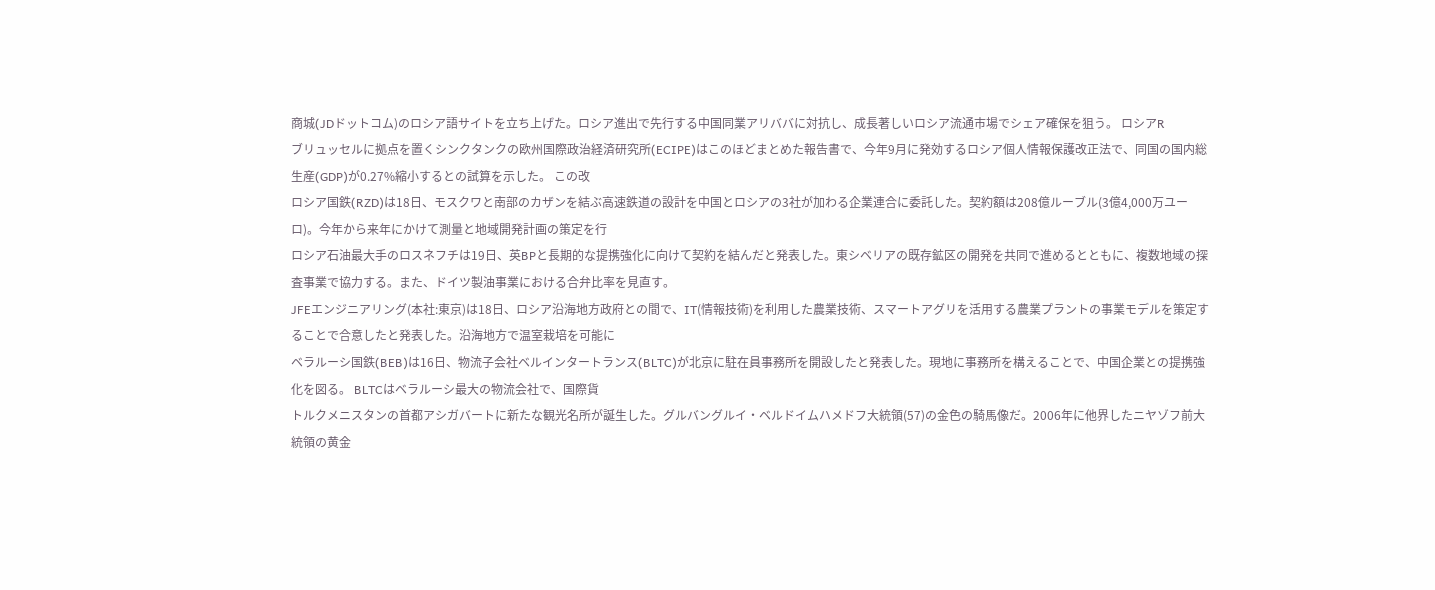商城(JDドットコム)のロシア語サイトを立ち上げた。ロシア進出で先行する中国同業アリババに対抗し、成長著しいロシア流通市場でシェア確保を狙う。 ロシアR
ブリュッセルに拠点を置くシンクタンクの欧州国際政治経済研究所(ECIPE)はこのほどまとめた報告書で、今年9月に発効するロシア個人情報保護改正法で、同国の国内総生産(GDP)が0.27%縮小するとの試算を示した。 この改
ロシア国鉄(RZD)は18日、モスクワと南部のカザンを結ぶ高速鉄道の設計を中国とロシアの3社が加わる企業連合に委託した。契約額は208億ルーブル(3億4,000万ユーロ)。今年から来年にかけて測量と地域開発計画の策定を行
ロシア石油最大手のロスネフチは19日、英BPと長期的な提携強化に向けて契約を結んだと発表した。東シベリアの既存鉱区の開発を共同で進めるとともに、複数地域の探査事業で協力する。また、ドイツ製油事業における合弁比率を見直す。
JFEエンジニアリング(本社:東京)は18日、ロシア沿海地方政府との間で、IT(情報技術)を利用した農業技術、スマートアグリを活用する農業プラントの事業モデルを策定することで合意したと発表した。沿海地方で温室栽培を可能に
ベラルーシ国鉄(BEB)は16日、物流子会社ベルインタートランス(BLTC)が北京に駐在員事務所を開設したと発表した。現地に事務所を構えることで、中国企業との提携強化を図る。 BLTCはベラルーシ最大の物流会社で、国際貨
トルクメニスタンの首都アシガバートに新たな観光名所が誕生した。グルバングルイ・ベルドイムハメドフ大統領(57)の金色の騎馬像だ。2006年に他界したニヤゾフ前大統領の黄金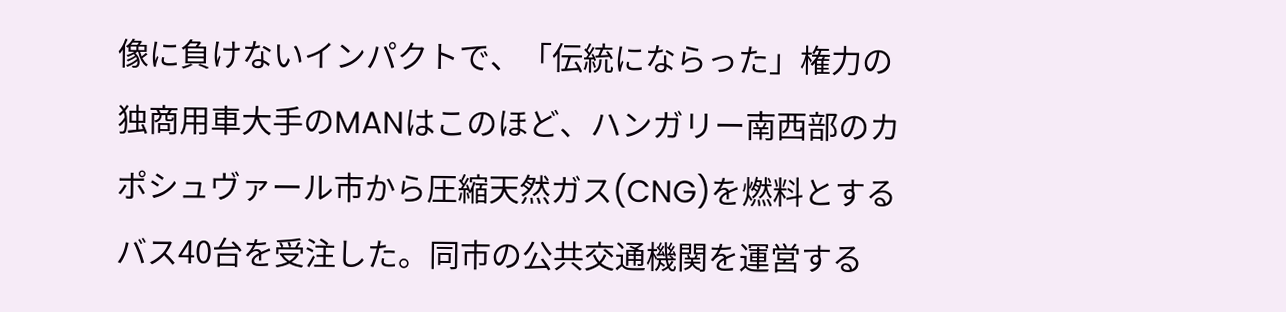像に負けないインパクトで、「伝統にならった」権力の
独商用車大手のMANはこのほど、ハンガリー南西部のカポシュヴァール市から圧縮天然ガス(CNG)を燃料とするバス40台を受注した。同市の公共交通機関を運営する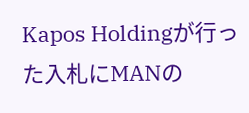Kapos Holdingが行った入札にMANの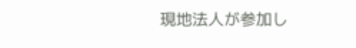現地法人が参加し